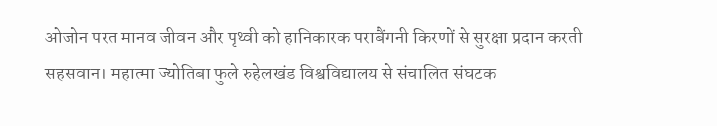ओजोन परत मानव जीवन और पृथ्वी को हानिकारक पराबैंगनी किरणों से सुरक्षा प्रदान करती
सहसवान। महात्मा ज्योतिबा फुले रुहेलखंड विश्वविद्यालय से संचालित संघटक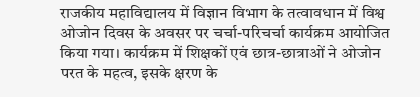राजकीय महाविद्यालय में विज्ञान विभाग के तत्वावधान में विश्व ओजोन दिवस के अवसर पर चर्चा-परिचर्चा कार्यक्रम आयोजित किया गया। कार्यक्रम में शिक्षकों एवं छात्र-छात्राओं ने ओजोन परत के महत्व, इसके क्षरण के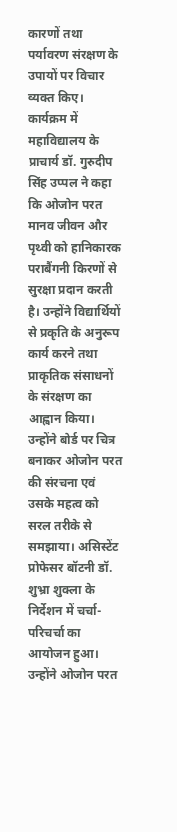कारणों तथा पर्यावरण संरक्षण के उपायों पर विचार व्यक्त किए। कार्यक्रम में महाविद्यालय के प्राचार्य डॉ. गुरुदीप सिंह उप्पल ने कहा कि ओजोन परत मानव जीवन और पृथ्वी को हानिकारक पराबैंगनी किरणों से सुरक्षा प्रदान करती है। उन्होंने विद्यार्थियों से प्रकृति के अनुरूप कार्य करने तथा प्राकृतिक संसाधनों के संरक्षण का आह्वान किया। उन्होंने बोर्ड पर चित्र बनाकर ओजोन परत की संरचना एवं उसके महत्व को सरल तरीके से समझाया। असिस्टेंट प्रोफेसर बॉटनी डॉ. शुभ्रा शुक्ला के निर्देशन में चर्चा-परिचर्चा का आयोजन हुआ। उन्होंने ओजोन परत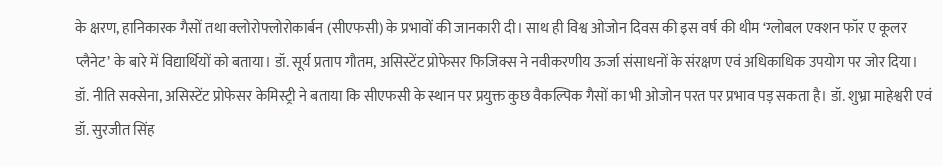के क्षरण, हानिकारक गैसों तथा क्लोरोफ्लोरोकार्बन (सीएफसी) के प्रभावों की जानकारी दी। साथ ही विश्व ओजोन दिवस की इस वर्ष की थीम ‘ग्लोबल एक्शन फॉर ए कूलर प्लैनेट’ के बारे में विद्यार्थियों को बताया। डॉ. सूर्य प्रताप गौतम, असिस्टेंट प्रोफेसर फिजिक्स ने नवीकरणीय ऊर्जा संसाधनों के संरक्षण एवं अधिकाधिक उपयोग पर जोर दिया। डॉ. नीति सक्सेना, असिस्टेंट प्रोफेसर केमिस्ट्री ने बताया कि सीएफसी के स्थान पर प्रयुक्त कुछ वैकल्पिक गैसों का भी ओजोन परत पर प्रभाव पड़ सकता है। डॉ. शुभ्रा माहेश्वरी एवं डॉ. सुरजीत सिंह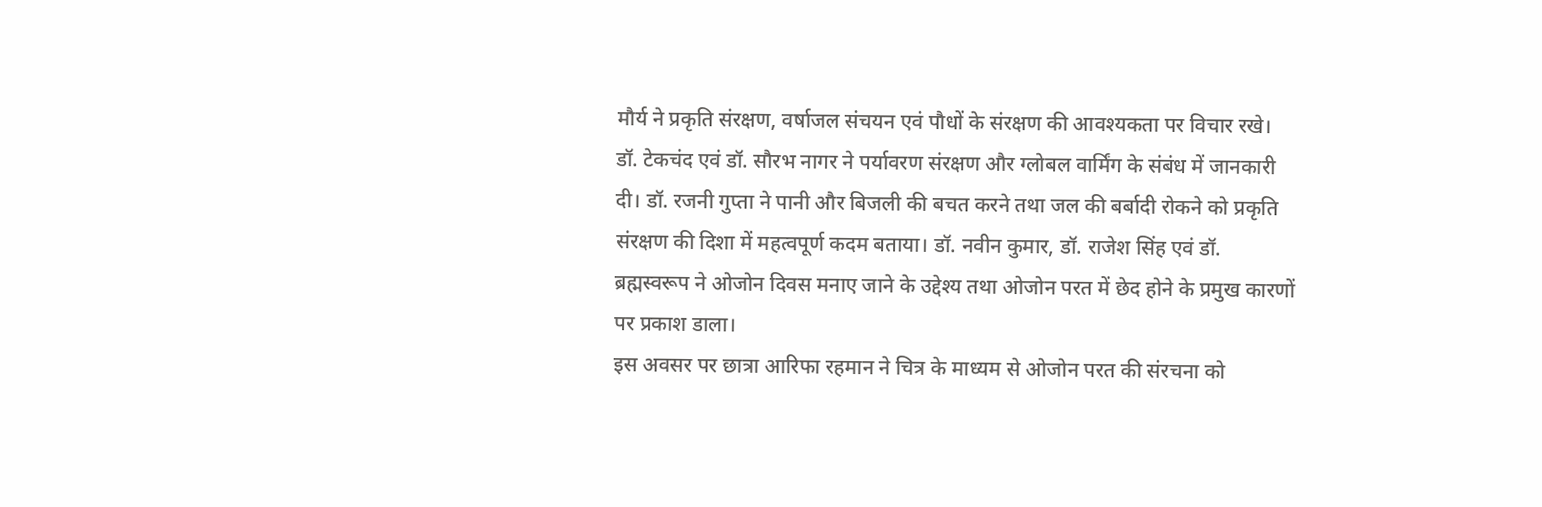मौर्य ने प्रकृति संरक्षण, वर्षाजल संचयन एवं पौधों के संरक्षण की आवश्यकता पर विचार रखे।
डॉ. टेकचंद एवं डॉ. सौरभ नागर ने पर्यावरण संरक्षण और ग्लोबल वार्मिंग के संबंध में जानकारी दी। डॉ. रजनी गुप्ता ने पानी और बिजली की बचत करने तथा जल की बर्बादी रोकने को प्रकृति संरक्षण की दिशा में महत्वपूर्ण कदम बताया। डॉ. नवीन कुमार, डॉ. राजेश सिंह एवं डॉ. ब्रह्मस्वरूप ने ओजोन दिवस मनाए जाने के उद्देश्य तथा ओजोन परत में छेद होने के प्रमुख कारणों पर प्रकाश डाला।
इस अवसर पर छात्रा आरिफा रहमान ने चित्र के माध्यम से ओजोन परत की संरचना को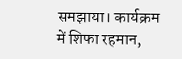समझाया। कार्यक्रम में शिफा रहमान,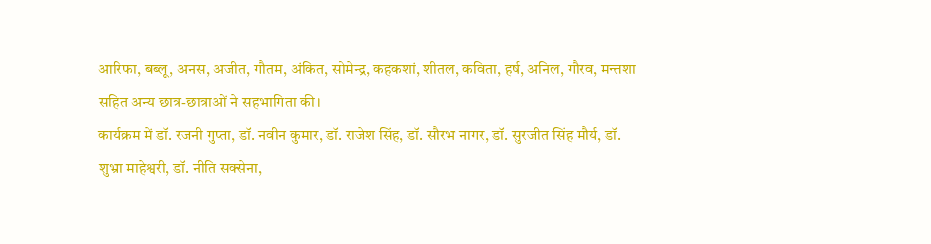आरिफा, बब्लू, अनस, अजीत, गौतम, अंकित, सोमेन्द्र, कहकशां, शीतल, कविता, हर्ष, अनिल, गौरव, मन्तशा सहित अन्य छात्र-छात्राओं ने सहभागिता की।
कार्यक्रम में डॉ. रजनी गुप्ता, डॉ. नवीन कुमार, डॉ. राजेश सिंह, डॉ. सौरभ नागर, डॉ. सुरजीत सिंह मौर्य, डॉ. शुभ्रा माहेश्वरी, डॉ. नीति सक्सेना,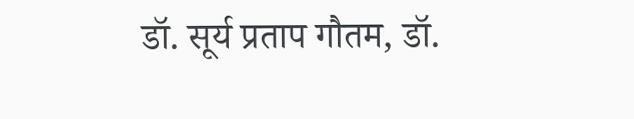डॉ. सूर्य प्रताप गौतम, डॉ.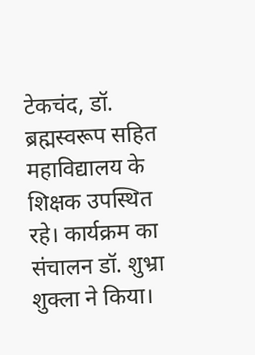टेकचंद, डॉ. ब्रह्मस्वरूप सहित महाविद्यालय के शिक्षक उपस्थित रहे। कार्यक्रम का संचालन डॉ. शुभ्रा शुक्ला ने किया।